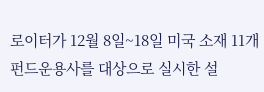로이터가 12월 8일~18일 미국 소재 11개 펀드운용사를 대상으로 실시한 설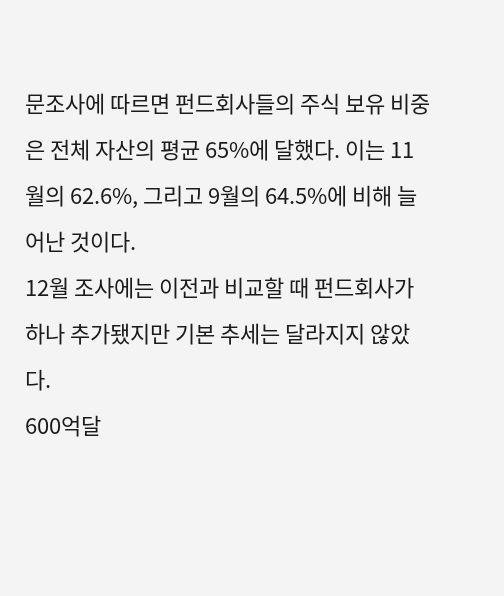문조사에 따르면 펀드회사들의 주식 보유 비중은 전체 자산의 평균 65%에 달했다. 이는 11월의 62.6%, 그리고 9월의 64.5%에 비해 늘어난 것이다.
12월 조사에는 이전과 비교할 때 펀드회사가 하나 추가됐지만 기본 추세는 달라지지 않았다.
600억달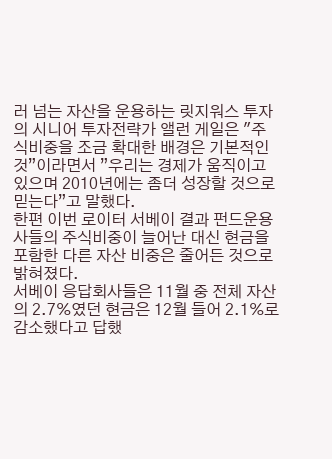러 넘는 자산을 운용하는 릿지워스 투자의 시니어 투자전략가 앨런 게일은 "주식비중을 조금 확대한 배경은 기본적인 것”이라면서 ”우리는 경제가 움직이고 있으며 2010년에는 좀더 성장할 것으로 믿는다”고 말했다.
한편 이번 로이터 서베이 결과 펀드운용사들의 주식비중이 늘어난 대신 현금을 포함한 다른 자산 비중은 줄어든 것으로 밝혀졌다.
서베이 응답회사들은 11월 중 전체 자산의 2.7%였던 현금은 12월 들어 2.1%로 감소했다고 답했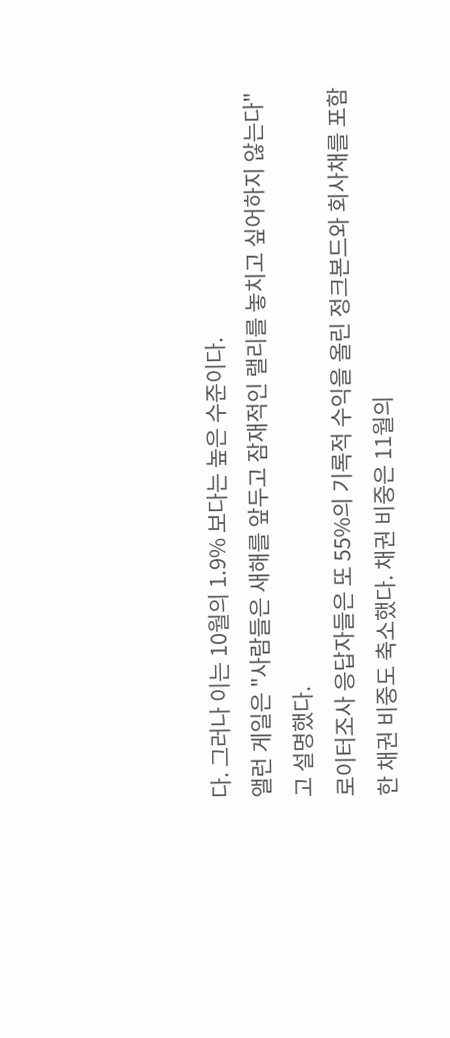다. 그러나 이는 10월의 1.9% 보다는 높은 수준이다.
앨런 게일은 "사람들은 새해를 앞두고 잠재적인 랠리를 놓치고 싶어하지 않는다"고 설명했다.
로이터조사 응답자들은 또 55%의 기록적 수익을 올린 정크본드와 회사채를 포함한 채권 비중도 축소했다. 채권 비중은 11월의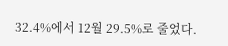32.4%에서 12월 29.5%로 줄었다.